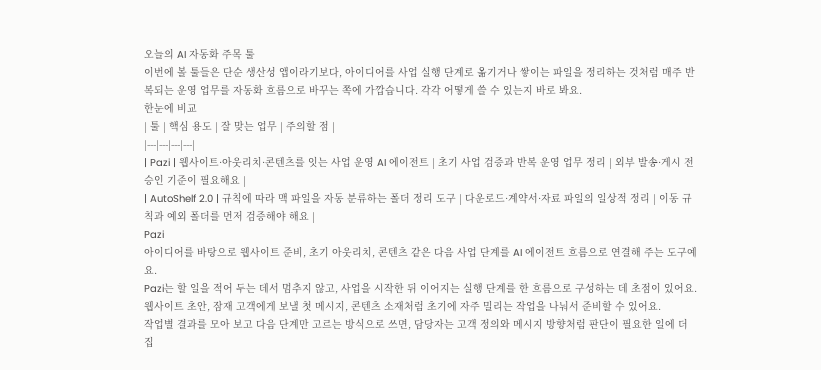오늘의 AI 자동화 주목 툴
이번에 볼 툴들은 단순 생산성 앱이라기보다, 아이디어를 사업 실행 단계로 옮기거나 쌓이는 파일을 정리하는 것처럼 매주 반복되는 운영 업무를 자동화 흐름으로 바꾸는 쪽에 가깝습니다. 각각 어떻게 쓸 수 있는지 바로 봐요.
한눈에 비교
| 툴 | 핵심 용도 | 잘 맞는 업무 | 주의할 점 |
|---|---|---|---|
| Pazi | 웹사이트·아웃리치·콘텐츠를 잇는 사업 운영 AI 에이전트 | 초기 사업 검증과 반복 운영 업무 정리 | 외부 발송·게시 전 승인 기준이 필요해요 |
| AutoShelf 2.0 | 규칙에 따라 맥 파일을 자동 분류하는 폴더 정리 도구 | 다운로드·계약서·자료 파일의 일상적 정리 | 이동 규칙과 예외 폴더를 먼저 검증해야 해요 |
Pazi
아이디어를 바탕으로 웹사이트 준비, 초기 아웃리치, 콘텐츠 같은 다음 사업 단계를 AI 에이전트 흐름으로 연결해 주는 도구예요.
Pazi는 할 일을 적어 두는 데서 멈추지 않고, 사업을 시작한 뒤 이어지는 실행 단계를 한 흐름으로 구성하는 데 초점이 있어요. 웹사이트 초안, 잠재 고객에게 보낼 첫 메시지, 콘텐츠 소재처럼 초기에 자주 밀리는 작업을 나눠서 준비할 수 있어요.
작업별 결과를 모아 보고 다음 단계만 고르는 방식으로 쓰면, 담당자는 고객 정의와 메시지 방향처럼 판단이 필요한 일에 더 집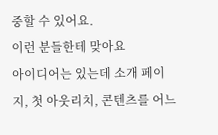중할 수 있어요.
이런 분들한테 맞아요
아이디어는 있는데 소개 페이지, 첫 아웃리치, 콘텐츠를 어느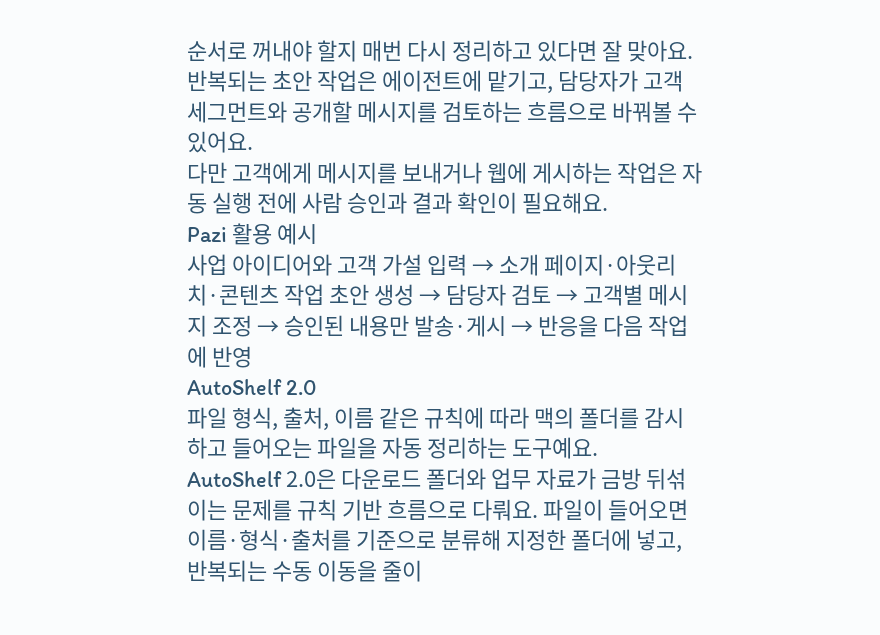순서로 꺼내야 할지 매번 다시 정리하고 있다면 잘 맞아요. 반복되는 초안 작업은 에이전트에 맡기고, 담당자가 고객 세그먼트와 공개할 메시지를 검토하는 흐름으로 바꿔볼 수 있어요.
다만 고객에게 메시지를 보내거나 웹에 게시하는 작업은 자동 실행 전에 사람 승인과 결과 확인이 필요해요.
Pazi 활용 예시
사업 아이디어와 고객 가설 입력 → 소개 페이지·아웃리치·콘텐츠 작업 초안 생성 → 담당자 검토 → 고객별 메시지 조정 → 승인된 내용만 발송·게시 → 반응을 다음 작업에 반영
AutoShelf 2.0
파일 형식, 출처, 이름 같은 규칙에 따라 맥의 폴더를 감시하고 들어오는 파일을 자동 정리하는 도구예요.
AutoShelf 2.0은 다운로드 폴더와 업무 자료가 금방 뒤섞이는 문제를 규칙 기반 흐름으로 다뤄요. 파일이 들어오면 이름·형식·출처를 기준으로 분류해 지정한 폴더에 넣고, 반복되는 수동 이동을 줄이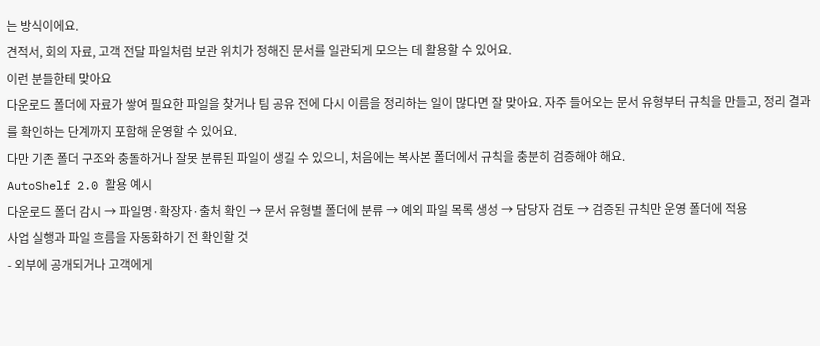는 방식이에요.
견적서, 회의 자료, 고객 전달 파일처럼 보관 위치가 정해진 문서를 일관되게 모으는 데 활용할 수 있어요.
이런 분들한테 맞아요
다운로드 폴더에 자료가 쌓여 필요한 파일을 찾거나 팀 공유 전에 다시 이름을 정리하는 일이 많다면 잘 맞아요. 자주 들어오는 문서 유형부터 규칙을 만들고, 정리 결과를 확인하는 단계까지 포함해 운영할 수 있어요.
다만 기존 폴더 구조와 충돌하거나 잘못 분류된 파일이 생길 수 있으니, 처음에는 복사본 폴더에서 규칙을 충분히 검증해야 해요.
AutoShelf 2.0 활용 예시
다운로드 폴더 감시 → 파일명·확장자·출처 확인 → 문서 유형별 폴더에 분류 → 예외 파일 목록 생성 → 담당자 검토 → 검증된 규칙만 운영 폴더에 적용
사업 실행과 파일 흐름을 자동화하기 전 확인할 것
- 외부에 공개되거나 고객에게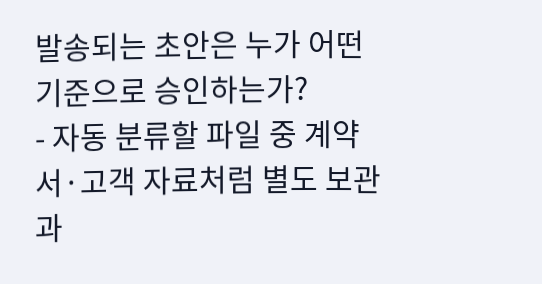발송되는 초안은 누가 어떤 기준으로 승인하는가?
- 자동 분류할 파일 중 계약서·고객 자료처럼 별도 보관과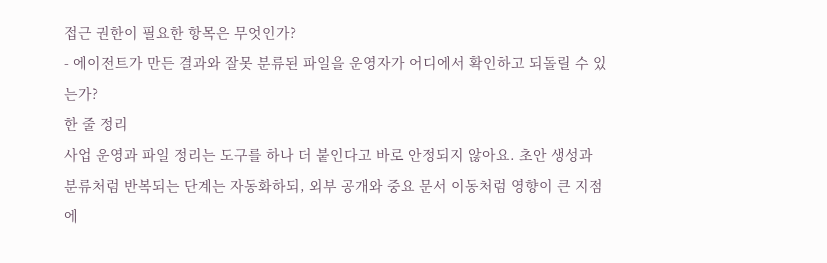접근 권한이 필요한 항목은 무엇인가?
- 에이전트가 만든 결과와 잘못 분류된 파일을 운영자가 어디에서 확인하고 되돌릴 수 있는가?
한 줄 정리
사업 운영과 파일 정리는 도구를 하나 더 붙인다고 바로 안정되지 않아요. 초안 생성과 분류처럼 반복되는 단계는 자동화하되, 외부 공개와 중요 문서 이동처럼 영향이 큰 지점에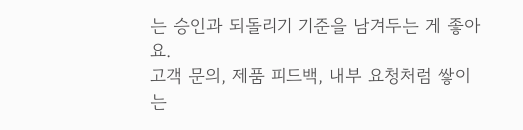는 승인과 되돌리기 기준을 남겨두는 게 좋아요.
고객 문의, 제품 피드백, 내부 요청처럼 쌓이는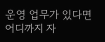운영 업무가 있다면 어디까지 자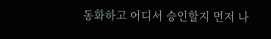동화하고 어디서 승인할지 먼저 나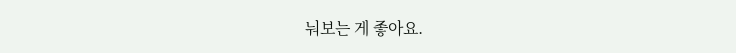눠보는 게 좋아요.